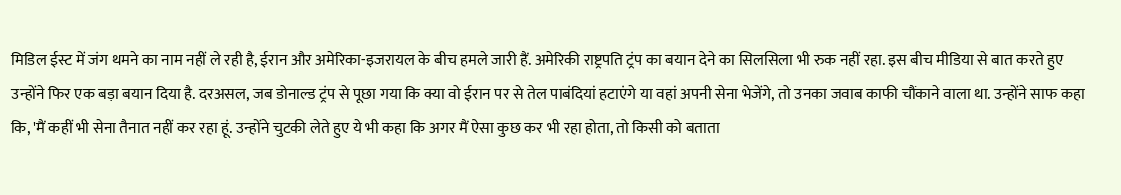मिडिल ईस्ट में जंग थमने का नाम नहीं ले रही है, ईरान और अमेरिका-इजरायल के बीच हमले जारी हैं. अमेरिकी राष्ट्रपति ट्रंप का बयान देने का सिलसिला भी रुक नहीं रहा. इस बीच मीडिया से बात करते हुए उन्होंने फिर एक बड़ा बयान दिया है. दरअसल, जब डोनाल्ड ट्रंप से पूछा गया कि क्या वो ईरान पर से तेल पाबंदियां हटाएंगे या वहां अपनी सेना भेजेंगे, तो उनका जवाब काफी चौंकाने वाला था. उन्होंने साफ कहा कि, 'मैं कहीं भी सेना तैनात नहीं कर रहा हूं. उन्होंने चुटकी लेते हुए ये भी कहा कि अगर मैं ऐसा कुछ कर भी रहा होता, तो किसी को बताता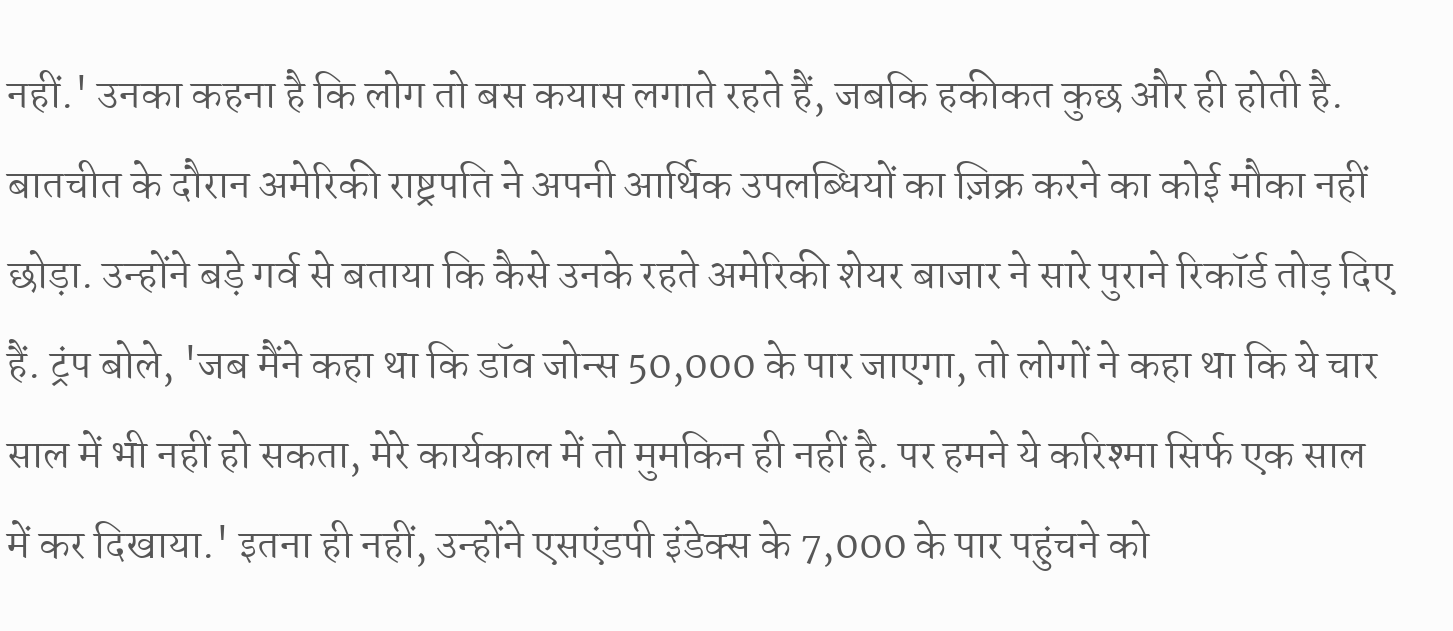नहीं.' उनका कहना है कि लोग तो बस कयास लगाते रहते हैं, जबकि हकीकत कुछ और ही होती है.
बातचीत के दौरान अमेरिकी राष्ट्रपति ने अपनी आर्थिक उपलब्धियों का ज़िक्र करने का कोई मौका नहीं छोड़ा. उन्होंने बड़े गर्व से बताया कि कैसे उनके रहते अमेरिकी शेयर बाजार ने सारे पुराने रिकॉर्ड तोड़ दिए हैं. ट्रंप बोले, 'जब मैंने कहा था कि डॉव जोन्स 50,000 के पार जाएगा, तो लोगों ने कहा था कि ये चार साल में भी नहीं हो सकता, मेरे कार्यकाल में तो मुमकिन ही नहीं है. पर हमने ये करिश्मा सिर्फ एक साल में कर दिखाया.' इतना ही नहीं, उन्होंने एसएंडपी इंडेक्स के 7,000 के पार पहुंचने को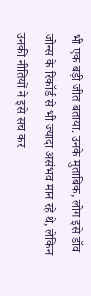भी एक बड़ी जीत बताया. उनके मुताबिक, लोग इसे डॉव जोन्स के रिकॉर्ड से भी ज्यादा असंभव मान रहे थे, लेकिन उनकी नीतियों ने इसे सच कर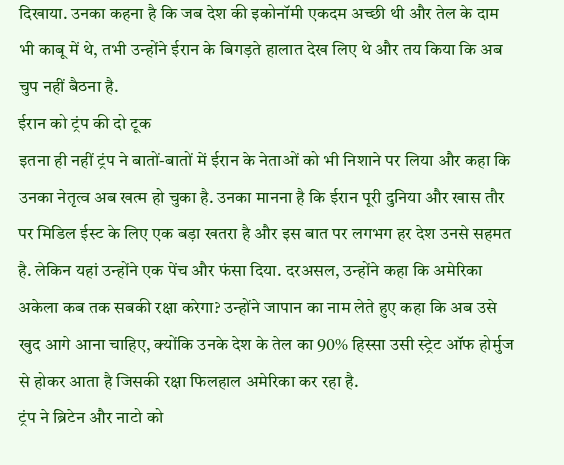दिखाया. उनका कहना है कि जब देश की इकोनॉमी एकदम अच्छी थी और तेल के दाम भी काबू में थे, तभी उन्होंने ईरान के बिगड़ते हालात देख लिए थे और तय किया कि अब चुप नहीं बैठना है.
ईरान को ट्रंप की दो टूक
इतना ही नहीं ट्रंप ने बातों-बातों में ईरान के नेताओं को भी निशाने पर लिया और कहा कि उनका नेतृत्व अब खत्म हो चुका है. उनका मानना है कि ईरान पूरी दुनिया और खास तौर पर मिडिल ईस्ट के लिए एक बड़ा खतरा है और इस बात पर लगभग हर देश उनसे सहमत है. लेकिन यहां उन्होंने एक पेंच और फंसा दिया. दरअसल, उन्होंने कहा कि अमेरिका अकेला कब तक सबकी रक्षा करेगा? उन्होंने जापान का नाम लेते हुए कहा कि अब उसे खुद आगे आना चाहिए, क्योंकि उनके देश के तेल का 90% हिस्सा उसी स्ट्रेट ऑफ होर्मुज से होकर आता है जिसकी रक्षा फिलहाल अमेरिका कर रहा है.
ट्रंप ने ब्रिटेन और नाटो को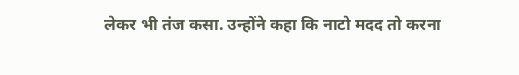लेकर भी तंज कसा. उन्होंने कहा कि नाटो मदद तो करना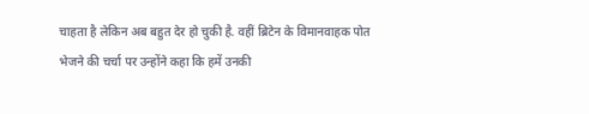चाहता है लेकिन अब बहुत देर हो चुकी है. वहीं ब्रिटेन के विमानवाहक पोत भेजने की चर्चा पर उन्होंने कहा कि हमें उनकी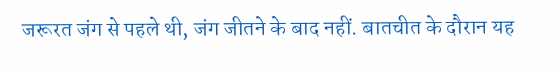जरूरत जंग से पहले थी, जंग जीतने के बाद नहीं. बातचीत के दौरान यह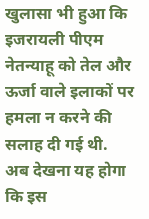खुलासा भी हुआ कि इजरायली पीएम नेतन्याहू को तेल और ऊर्जा वाले इलाकों पर हमला न करने की सलाह दी गई थी. अब देखना यह होगा कि इस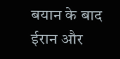बयान के बाद ईरान और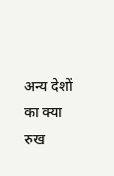अन्य देशों का क्या रुख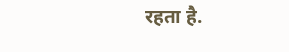रहता है.